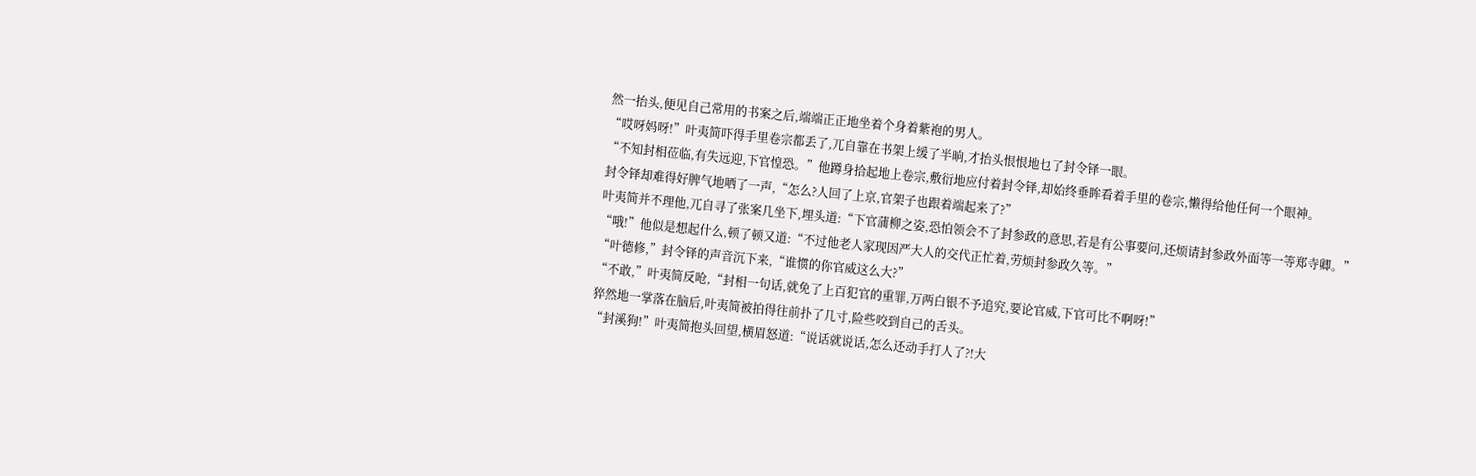然一抬头,便见自己常用的书案之后,端端正正地坐着个身着紫袍的男人。
“哎呀妈呀!”叶夷简吓得手里卷宗都丢了,兀自靠在书架上缓了半晌,才抬头恨恨地乜了封令铎一眼。
“不知封相莅临,有失远迎,下官惶恐。”他蹲身拾起地上卷宗,敷衍地应付着封令铎,却始终垂眸看着手里的卷宗,懒得给他任何一个眼神。
封令铎却难得好脾气地哂了一声,“怎么?人回了上京,官架子也跟着端起来了?”
叶夷简并不理他,兀自寻了张案几坐下,埋头道:“下官蒲柳之姿,恐怕领会不了封参政的意思,若是有公事要问,还烦请封参政外面等一等郑寺卿。”
“哦!”他似是想起什么,顿了顿又道:“不过他老人家现因严大人的交代正忙着,劳烦封参政久等。”
“叶德修,”封令铎的声音沉下来,“谁惯的你官威这么大?”
“不敢,”叶夷简反呛,“封相一句话,就免了上百犯官的重罪,万两白银不予追究,要论官威,下官可比不啊呀!”
猝然地一掌落在脑后,叶夷简被拍得往前扑了几寸,险些咬到自己的舌头。
“封溪狗!”叶夷简抱头回望,横眉怒道:“说话就说话,怎么还动手打人了?!大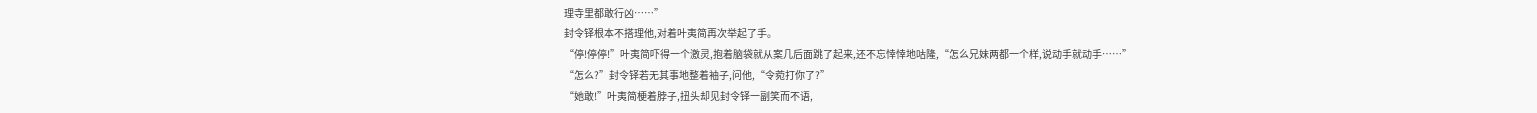理寺里都敢行凶……”
封令铎根本不搭理他,对着叶夷简再次举起了手。
“停!停停!”叶夷简吓得一个激灵,抱着脑袋就从案几后面跳了起来,还不忘悻悻地咕隆,“怎么兄妹两都一个样,说动手就动手……”
“怎么?”封令铎若无其事地整着袖子,问他,“令菀打你了?”
“她敢!”叶夷简梗着脖子,扭头却见封令铎一副笑而不语,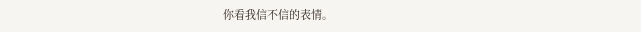你看我信不信的表情。